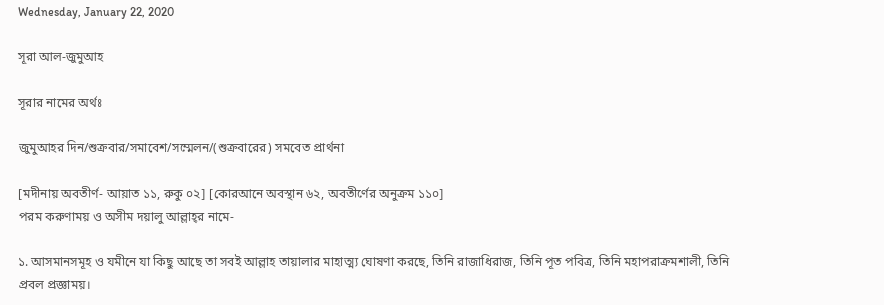Wednesday, January 22, 2020

সূরা আল-জুমুআহ

সূরার নামের অর্থঃ

জুমুআহর দিন/শুক্রবার/সমাবেশ/সম্মেলন/(শুক্রবারের) সমবেত প্রার্থনা

[মদীনায় অবতীর্ণ- আয়াত ১১, রুকু ০২] [কোরআনে অবস্থান ৬২, অবতীর্ণের অনুক্রম ১১০]
পরম করুণাময় ও অসীম দয়ালু আল্লাহ্‌র নামে-

১. আসমানসমূহ ও যমীনে যা কিছু আছে তা সবই আল্লাহ তায়ালার মাহাত্ম্য ঘোষণা করছে, তিনি রাজাধিরাজ, তিনি পূত পবিত্র, তিনি মহাপরাক্রমশালী, তিনি প্রবল প্রজ্ঞাময়।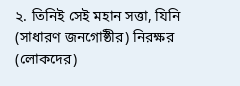২. তিনিই সেই মহান সত্তা, যিনি (সাধারণ জনগোষ্ঠীর) নিরক্ষর (লোকদের)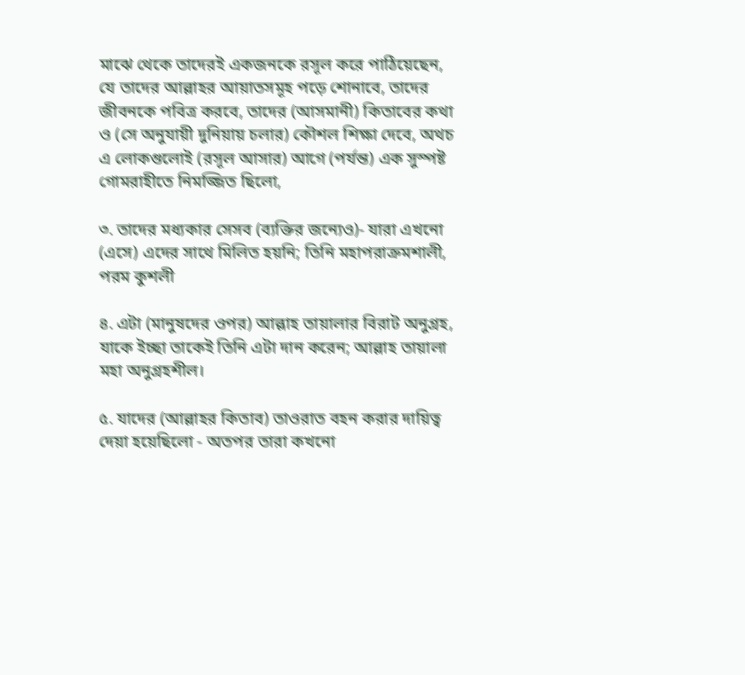মাঝে থেকে তাদেরই একজনকে রসূল করে পাঠিয়েছেন, যে তাদের আল্লাহর আয়াতসমূহ পড়ে শোনাবে, তাদের জীবনকে পবিত্র করবে, তাদের (আসমানী) কিতাবের কথা ও (সে অনুযায়ী দুনিয়ায় চলার) কৌশল শিক্ষা দেবে, অথচ এ লোকগুলোই (রসূল আসার) আগে (পর্যন্ত) এক সুস্পষ্ট গোমরাহীতে নিমজ্জিত ছিলো,

৩. তাদের মধ্যকার সেসব (ব্যক্তির জন্যেও)- যারা এখনো (এসে) এদের সাথে মিলিত হয়নি; তিনি মহাপরাক্রমশালী, পরম কুশলী

৪. এটা (মানুষদের ওপর) আল্লাহ তায়ালার বিরাট অনুগ্রহ, যাকে ইচ্ছা তাকেই তিনি এটা দান করেন; আল্লাহ তায়ালা মহা অনুগ্রহশীল।

৫. যাদের (আল্লাহর কিতাব) তাওরাত বহন করার দায়িত্ব দেয়া হয়েছিলো - অতপর তারা কখনো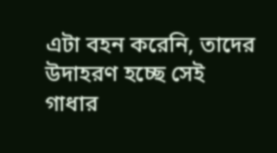এটা বহন করেনি, তাদের উদাহরণ হচ্ছে সেই গাধার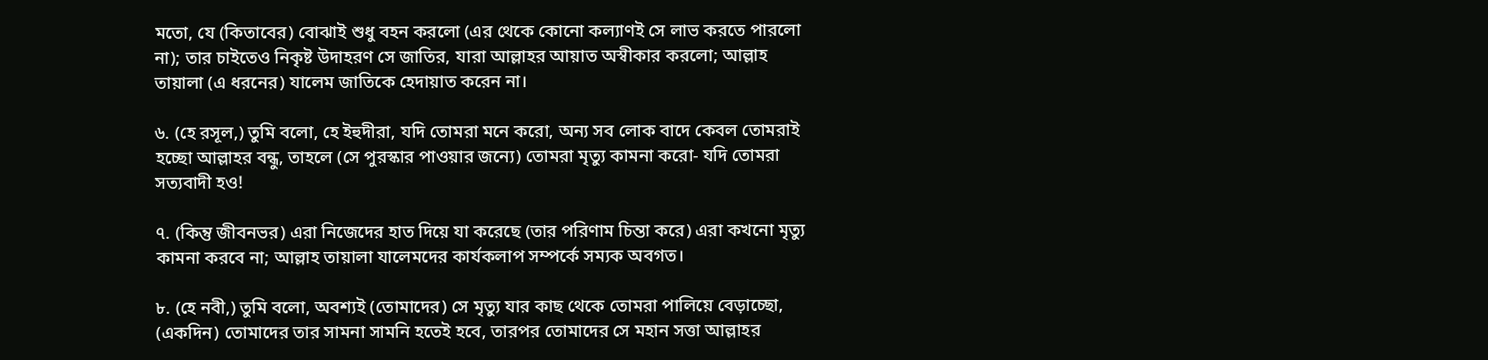মতো, যে (কিতাবের) বোঝাই শুধু বহন করলো (এর থেকে কোনো কল্যাণই সে লাভ করতে পারলো না); তার চাইতেও নিকৃষ্ট উদাহরণ সে জাতির, যারা আল্লাহর আয়াত অস্বীকার করলো; আল্লাহ তায়ালা (এ ধরনের) যালেম জাতিকে হেদায়াত করেন না।

৬. (হে রসূল,) তুমি বলো, হে ইহুদীরা, যদি তোমরা মনে করো, অন্য সব লোক বাদে কেবল তোমরাই হচ্ছো আল্লাহর বন্ধু, তাহলে (সে পুরস্কার পাওয়ার জন্যে) তোমরা মৃত্যু কামনা করো- যদি তোমরা সত্যবাদী হও!

৭. (কিন্তু জীবনভর) এরা নিজেদের হাত দিয়ে যা করেছে (তার পরিণাম চিন্তা করে) এরা কখনো মৃত্যু কামনা করবে না; আল্লাহ তায়ালা যালেমদের কার্যকলাপ সম্পর্কে সম্যক অবগত।

৮. (হে নবী,) তুমি বলো, অবশ্যই (তোমাদের) সে মৃত্যু যার কাছ থেকে তোমরা পালিয়ে বেড়াচ্ছো, (একদিন) তোমাদের তার সামনা সামনি হতেই হবে, তারপর তোমাদের সে মহান সত্তা আল্লাহর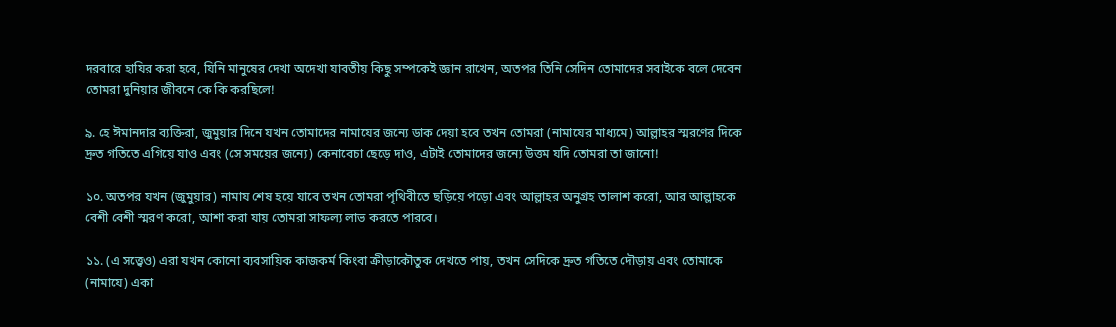দরবারে হাযির করা হবে, যিনি মানুষের দেখা অদেখা যাবতীয় কিছু সম্পকেই জ্ঞান রাখেন, অতপর তিনি সেদিন তোমাদের সবাইকে বলে দেবেন তোমরা দুনিয়ার জীবনে কে কি করছিলে!

৯. হে ঈমানদার ব্যক্তিরা, জুমুয়ার দিনে যখন তোমাদের নামাযের জন্যে ডাক দেয়া হবে তখন তোমরা (নামাযের মাধ্যমে) আল্লাহর স্মরণের দিকে দ্রুত গতিতে এগিয়ে যাও এবং (সে সময়ের জন্যে) কেনাবেচা ছেড়ে দাও, এটাই তোমাদের জন্যে উত্তম যদি তোমরা তা জানো!

১০. অতপর যখন (জুমুয়ার) নামায শেষ হয়ে যাবে তখন তোমরা পৃথিবীতে ছড়িয়ে পড়ো এবং আল্লাহর অনুগ্রহ তালাশ করো, আর আল্লাহকে বেশী বেশী স্মরণ করো, আশা করা যায় তোমরা সাফল্য লাভ করতে পারবে।

১১. (এ সত্ত্বেও) এরা যখন কোনো ব্যবসায়িক কাজকর্ম কিংবা ক্রীড়াকৌতুক দেখতে পায়, তখন সেদিকে দ্রুত গতিতে দৌড়ায় এবং তোমাকে (নামাযে) একা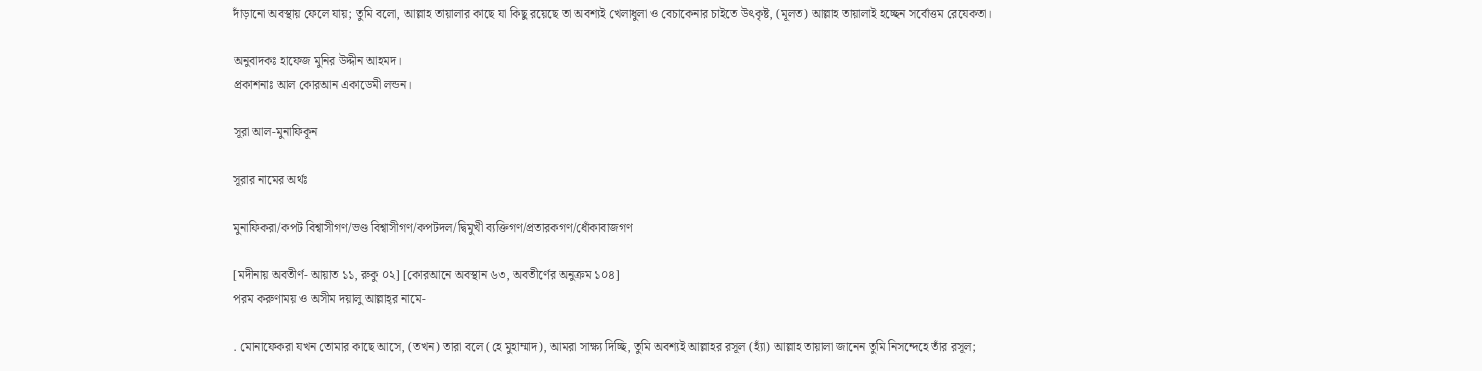দাঁড়ানো অবস্থায় ফেলে যায়; তুমি বলো, আল্লাহ তায়ালার কাছে যা কিছু রয়েছে তা অবশ্যই খেলাধুলা ও বেচাকেনার চাইতে উৎকৃষ্ট, (মূলত) আল্লাহ তায়ালাই হচ্ছেন সর্বোত্তম রেযেকতা।

অনুবাদকঃ হাফেজ মুনির উদ্দীন আহমদ।
প্রকাশনাঃ আল কোরআন একাডেমী লন্ডন।

সূরা আল-মুনাফিকূন

সূরার নামের অর্থঃ

মুনাফিকরা/কপট বিশ্বাসীগণ/ভণ্ড বিশ্বাসীগণ/কপটদল/দ্বিমুখী ব্যক্তিগণ/প্রতারকগণ/ধোঁকাবাজগণ

[মদীনায় অবতীর্ণ- আয়াত ১১, রুকু ০২] [কোরআনে অবস্থান ৬৩, অবতীর্ণের অনুক্রম ১০৪]
পরম করুণাময় ও অসীম দয়ালু আল্লাহ্‌র নামে-

. মোনাফেকরা যখন তোমার কাছে আসে, (তখন) তারা বলে (হে মুহাম্মাদ), আমরা সাক্ষ্য দিচ্ছি, তুমি অবশ্যই আল্লাহর রসূল (হ্যাঁ) আল্লাহ তায়ালা জানেন তুমি নিসন্দেহে তাঁর রসূল;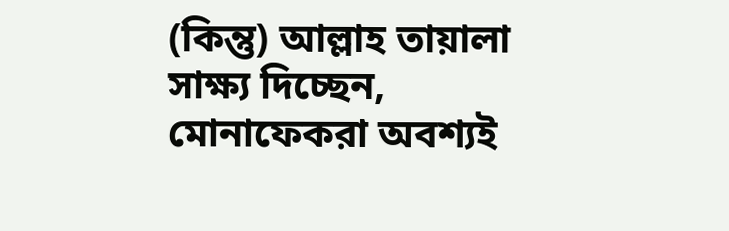(কিন্তু) আল্লাহ তায়ালা সাক্ষ্য দিচ্ছেন, মোনাফেকরা অবশ্যই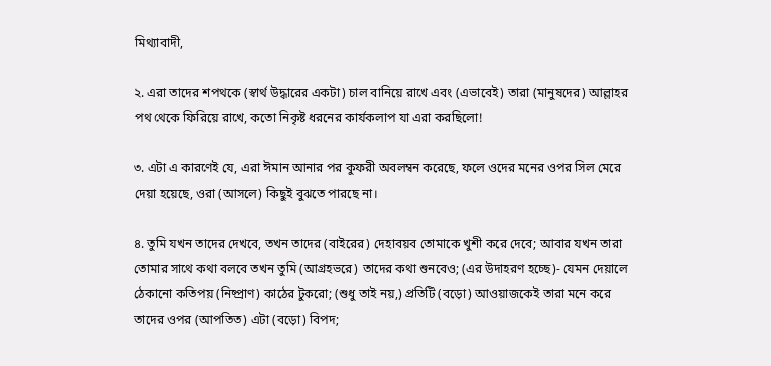মিথ্যাবাদী,

২. এরা তাদের শপথকে (স্বার্থ উদ্ধারের একটা) চাল বানিয়ে রাখে এবং (এভাবেই) তারা (মানুষদের) আল্লাহর পথ থেকে ফিরিয়ে রাখে, কতো নিকৃষ্ট ধরনের কার্যকলাপ যা এরা করছিলো!

৩. এটা এ কারণেই যে, এরা ঈমান আনার পর কুফরী অবলম্বন করেছে, ফলে ওদের মনের ওপর সিল মেরে দেয়া হয়েছে, ওরা (আসলে) কিছুই বুঝতে পারছে না।

৪. তুমি যখন তাদের দেখবে, তখন তাদের (বাইরের) দেহাবয়ব তোমাকে খুশী করে দেবে; আবার যখন তারা তোমার সাথে কথা বলবে তখন তুমি (আগ্রহভরে) তাদের কথা শুনবেও; (এর উদাহরণ হচ্ছে)- যেমন দেয়ালে ঠেকানো কতিপয় (নিষ্প্রাণ) কাঠের টুকরো; (শুধু তাই নয়,) প্রতিটি (বড়ো) আওয়াজকেই তারা মনে করে তাদের ওপর (আপতিত) এটা (বড়ো) বিপদ;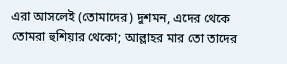এরা আসলেই (তোমাদের) দুশমন, এদের থেকে তোমরা হুশিয়ার থেকো; আল্লাহর মার তো তাদের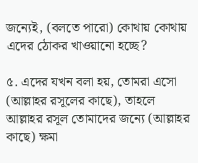জন্যেই, (বলতে পারো) কোথায় কোথায় এদের ঠোকর খাওয়ানো হচ্ছে?

৫. এদের যখন বলা হয়, তোমরা এসো (আল্লাহর রসূলের কাছে), তাহলে আল্লাহর রসূল তোমাদের জন্যে (আল্লাহর কাছে) ক্ষমা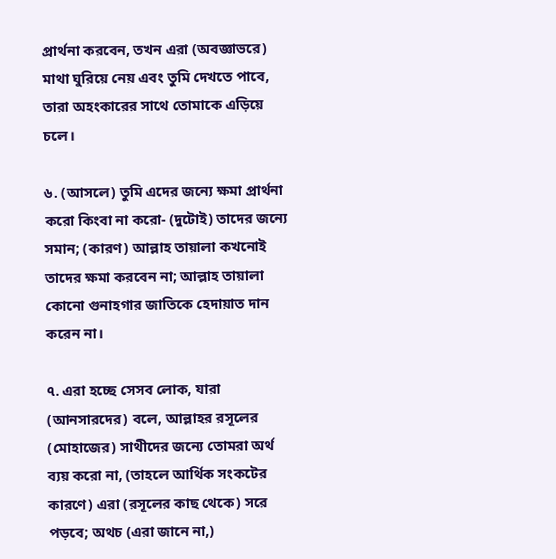প্রার্থনা করবেন, তখন এরা (অবজ্ঞাভরে) মাথা ঘুরিয়ে নেয় এবং তুমি দেখতে পাবে, তারা অহংকারের সাথে তোমাকে এড়িয়ে চলে।

৬. (আসলে) তুমি এদের জন্যে ক্ষমা প্রার্থনা করো কিংবা না করো- (দুটোই) তাদের জন্যে সমান; (কারণ) আল্লাহ তায়ালা কখনোই তাদের ক্ষমা করবেন না; আল্লাহ তায়ালা কোনো গুনাহগার জাতিকে হেদায়াত দান করেন না।

৭. এরা হচ্ছে সেসব লোক, যারা (আনসারদের) বলে, আল্লাহর রসূলের (মোহাজের) সাথীদের জন্যে তোমরা অর্থ ব্যয় করো না, (তাহলে আর্থিক সংকটের কারণে) এরা (রসূলের কাছ থেকে) সরে পড়বে; অথচ (এরা জানে না,)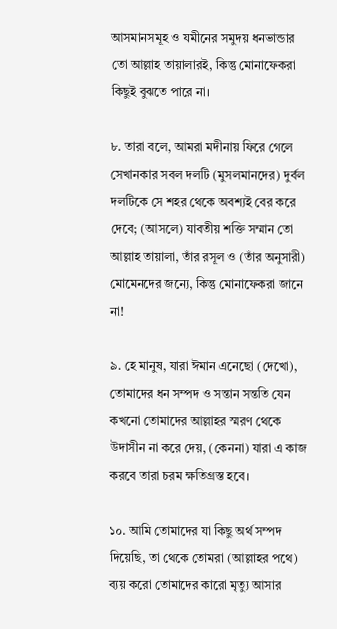আসমানসমূহ ও যমীনের সমুদয় ধনভান্ডার তো আল্লাহ তায়ালারই, কিন্তু মোনাফেকরা কিছুই বুঝতে পারে না।

৮. তারা বলে, আমরা মদীনায় ফিরে গেলে সেখানকার সবল দলটি (মুসলমানদের) দুর্বল দলটিকে সে শহর থেকে অবশ্যই বের করে দেবে; (আসলে) যাবতীয় শক্তি সম্মান তো আল্লাহ তায়ালা, তাঁর রসূল ও (তাঁর অনুসারী) মোমেনদের জন্যে, কিন্তু মোনাফেকরা জানে না!

৯. হে মানুষ, যারা ঈমান এনেছো (দেখো), তোমাদের ধন সম্পদ ও সন্তান সন্ততি যেন কখনো তোমাদের আল্লাহর স্মরণ থেকে উদাসীন না করে দেয়, (কেননা) যারা এ কাজ করবে তারা চরম ক্ষতিগ্রস্ত হবে।

১০. আমি তোমাদের যা কিছু অর্থ সম্পদ দিয়েছি, তা থেকে তোমরা (আল্লাহর পথে) ব্যয় করো তোমাদের কারো মৃত্যু আসার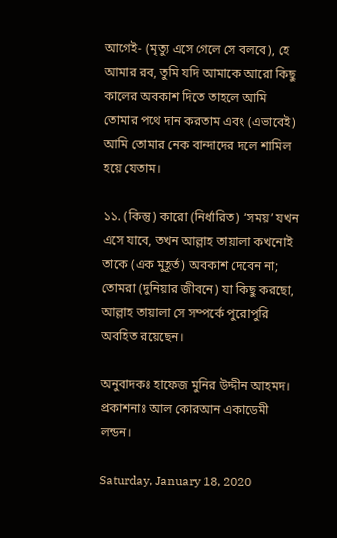আগেই- (মৃত্যু এসে গেলে সে বলবে), হে আমার রব, তুমি যদি আমাকে আরো কিছু কালের অবকাশ দিতে তাহলে আমি তোমার পথে দান করতাম এবং (এভাবেই) আমি তোমার নেক বান্দাদের দলে শামিল হয়ে যেতাম।

১১. (কিন্তু) কারো (নির্ধারিত) ‘সময়’ যখন এসে যাবে, তখন আল্লাহ তায়ালা কখনোই তাকে (এক মুহূর্ত) অবকাশ দেবেন না; তোমরা (দুনিয়ার জীবনে) যা কিছু করছো, আল্লাহ তায়ালা সে সম্পর্কে পুরোপুরি অবহিত রয়েছেন।

অনুবাদকঃ হাফেজ মুনির উদ্দীন আহমদ।
প্রকাশনাঃ আল কোরআন একাডেমী লন্ডন।

Saturday, January 18, 2020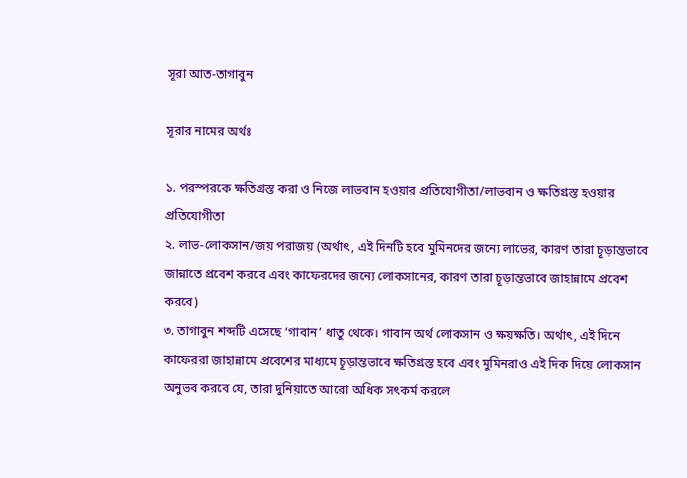সূরা আত-তাগাবুন

সূরার নামের অর্থঃ

১. পরস্পরকে ক্ষতিগ্রস্ত করা ও নিজে লাভবান হওয়ার প্রতিযোগীতা/লাভবান ও ক্ষতিগ্রস্ত হওয়ার প্রতিযোগীতা
২. লাভ-লোকসান/জয় পরাজয় (অর্থাৎ, এই দিনটি হবে মুমিনদের জন্যে লাভের, কারণ তারা চূড়ান্তভাবে জান্নাতে প্রবেশ করবে এবং কাফেরদের জন্যে লোকসানের, কারণ তারা চূড়ান্তভাবে জাহান্নামে প্রবেশ করবে)
৩. তাগাবুন শব্দটি এসেছে ‘গাবান’ ধাতু থেকে। গাবান অর্থ লোকসান ও ক্ষয়ক্ষতি। অর্থাৎ, এই দিনে কাফেররা জাহান্নামে প্রবেশের মাধ্যমে চূড়ান্তভাবে ক্ষতিগ্রস্ত হবে এবং মুমিনরাও এই দিক দিয়ে লোকসান অনুভব করবে যে, তারা দুনিয়াতে আরো অধিক সৎকর্ম করলে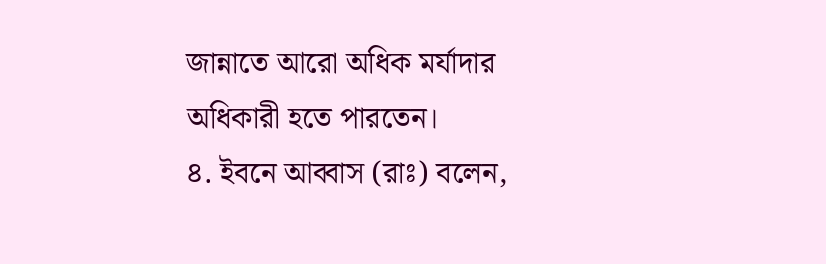জান্নাতে আরো অধিক মর্যাদার অধিকারী হতে পারতেন।
৪. ইবনে আব্বাস (রাঃ) বলেন,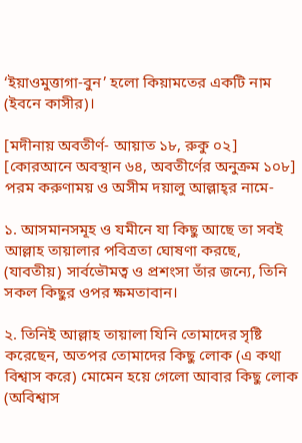‘ইয়াওমুত্তাগা-বুন’ হলো কিয়ামতের একটি নাম (ইবনে কাসীর)।

[মদীনায় অবতীর্ণ- আয়াত ১৮, রুকু ০২] [কোরআনে অবস্থান ৬৪, অবতীর্ণের অনুক্রম ১০৮]
পরম করুণাময় ও অসীম দয়ালু আল্লাহ্‌র নামে-

১. আসমানসমূহ ও যমীনে যা কিছু আছে তা সবই আল্লাহ তায়ালার পবিত্রতা ঘোষণা করছে, (যাবতীয়) সার্বভৌমত্ব ও প্রশংসা তাঁর জন্যে, তিনি সকল কিছুর ওপর ক্ষমতাবান।

২. তিনিই আল্লাহ তায়ালা যিনি তোমাদের সৃষ্টি করেছেন, অতপর তোমাদের কিছু লোক (এ কথা বিশ্বাস করে) মোমেন হয়ে গেলো আবার কিছু লোক (অবিশ্বাস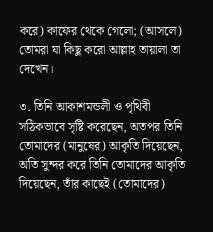করে) কাফের থেকে গেলো; (আসলে) তোমরা যা কিছু করো আল্লাহ তায়ালা তা দেখেন।

৩. তিনি আকাশমন্ডলী ও পৃথিবী সঠিকভাবে সৃষ্টি করেছেন, অতপর তিনি তোমাদের (মানুষের) আকৃতি দিয়েছেন, অতি সুন্দর করে তিনি তোমাদের আকৃতি দিয়েছেন, তাঁর কাছেই (তোমাদের)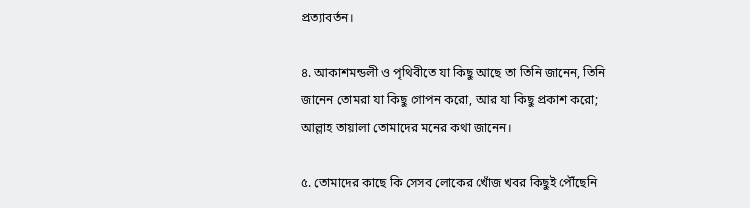প্রত্যাবর্তন।

৪. আকাশমন্ডলী ও পৃথিবীতে যা কিছু আছে তা তিনি জানেন, তিনি জানেন তোমরা যা কিছু গোপন করো, আর যা কিছু প্রকাশ করো; আল্লাহ তায়ালা তোমাদের মনের কথা জানেন।

৫. তোমাদের কাছে কি সেসব লোকের খোঁজ খবর কিছুই পৌঁছেনি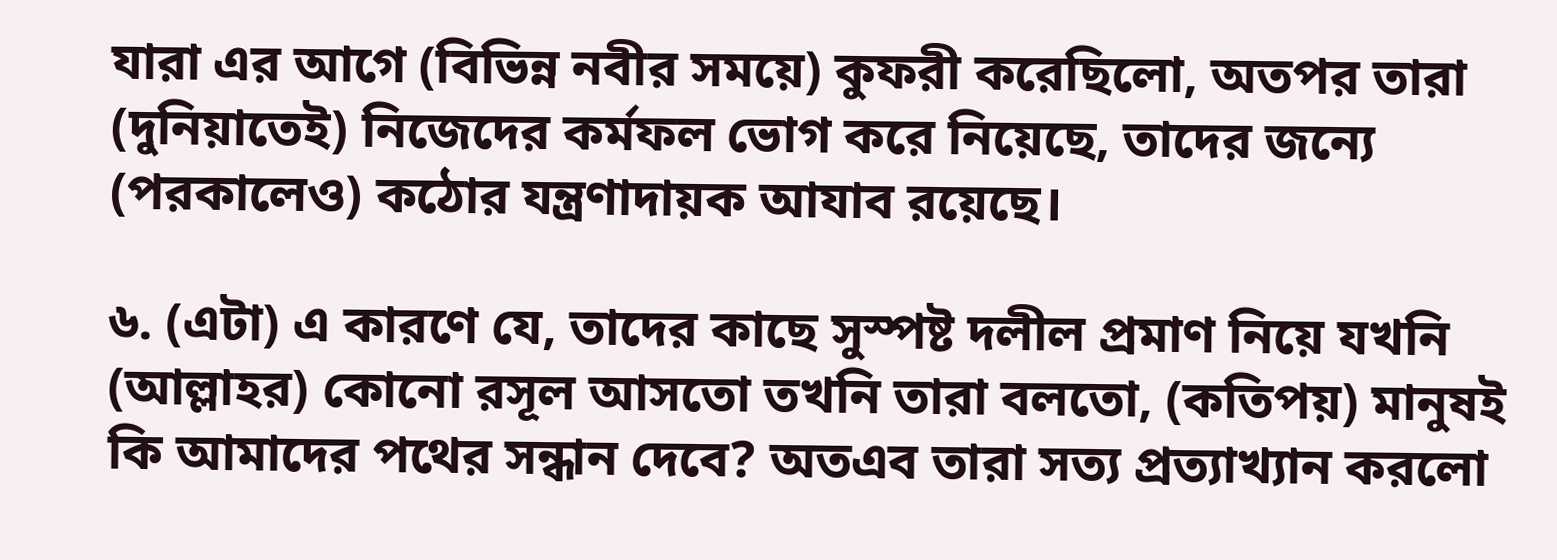যারা এর আগে (বিভিন্ন নবীর সময়ে) কুফরী করেছিলো, অতপর তারা (দুনিয়াতেই) নিজেদের কর্মফল ভোগ করে নিয়েছে, তাদের জন্যে (পরকালেও) কঠোর যন্ত্রণাদায়ক আযাব রয়েছে।

৬. (এটা) এ কারণে যে, তাদের কাছে সুস্পষ্ট দলীল প্রমাণ নিয়ে যখনি (আল্লাহর) কোনো রসূল আসতো তখনি তারা বলতো, (কতিপয়) মানুষই কি আমাদের পথের সন্ধান দেবে? অতএব তারা সত্য প্রত্যাখ্যান করলো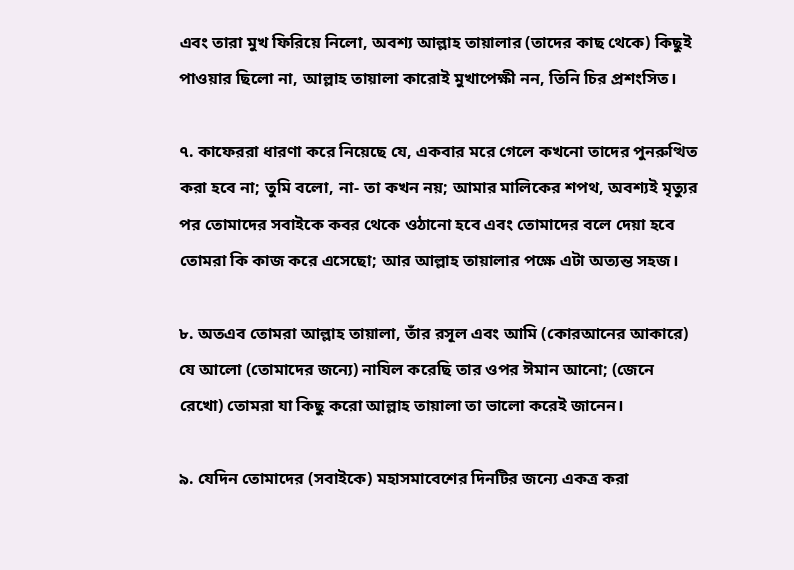এবং তারা মুখ ফিরিয়ে নিলো, অবশ্য আল্লাহ তায়ালার (তাদের কাছ থেকে) কিছুই পাওয়ার ছিলো না, আল্লাহ তায়ালা কারোই মুখাপেক্ষী নন, তিনি চির প্রশংসিত।

৭. কাফেররা ধারণা করে নিয়েছে যে, একবার মরে গেলে কখনো তাদের পুনরুত্থিত করা হবে না; তুমি বলো, না- তা কখন নয়; আমার মালিকের শপথ, অবশ্যই মৃত্যুর পর তোমাদের সবাইকে কবর থেকে ওঠানো হবে এবং তোমাদের বলে দেয়া হবে তোমরা কি কাজ করে এসেছো; আর আল্লাহ তায়ালার পক্ষে এটা অত্যন্ত সহজ।

৮. অতএব তোমরা আল্লাহ তায়ালা, তাঁর রসূল এবং আমি (কোরআনের আকারে) যে আলো (তোমাদের জন্যে) নাযিল করেছি তার ওপর ঈমান আনো; (জেনে রেখো) তোমরা যা কিছু করো আল্লাহ তায়ালা তা ভালো করেই জানেন।

৯. যেদিন তোমাদের (সবাইকে) মহাসমাবেশের দিনটির জন্যে একত্র করা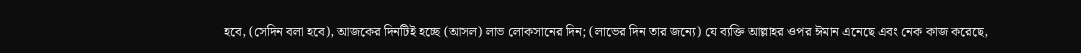হবে, (সেদিন বলা হবে), আজকের দিনটিই হচ্ছে (আসল) লাভ লোকসানের দিন; (লাভের দিন তার জন্যে) যে ব্যক্তি আল্লাহর ওপর ঈমান এনেছে এবং নেক কাজ করেছে,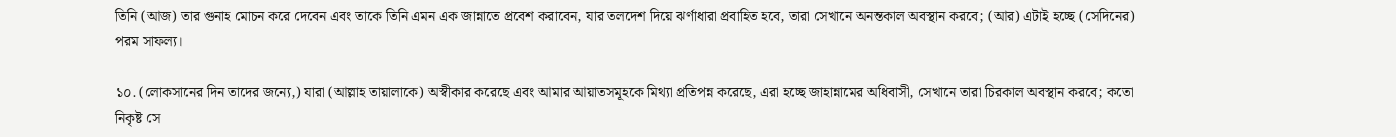তিনি (আজ) তার গুনাহ মোচন করে দেবেন এবং তাকে তিনি এমন এক জান্নাতে প্রবেশ করাবেন, যার তলদেশ দিয়ে ঝর্ণাধারা প্রবাহিত হবে, তারা সেখানে অনন্তকাল অবস্থান করবে; (আর) এটাই হচ্ছে (সেদিনের) পরম সাফল্য।

১০. (লোকসানের দিন তাদের জন্যে,) যারা (আল্লাহ তায়ালাকে) অস্বীকার করেছে এবং আমার আয়াতসমূহকে মিথ্যা প্রতিপন্ন করেছে, এরা হচ্ছে জাহান্নামের অধিবাসী, সেখানে তারা চিরকাল অবস্থান করবে; কতো নিকৃষ্ট সে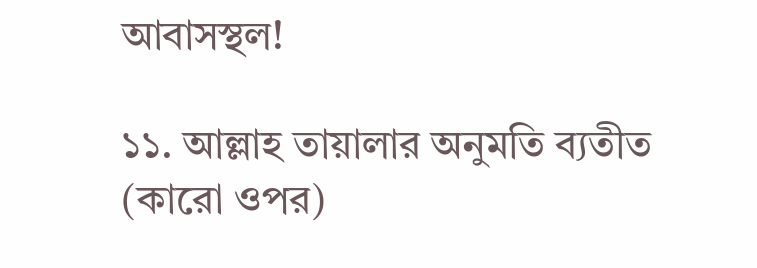আবাসস্থল!

১১. আল্লাহ তায়ালার অনুমতি ব্যতীত (কারো ওপর)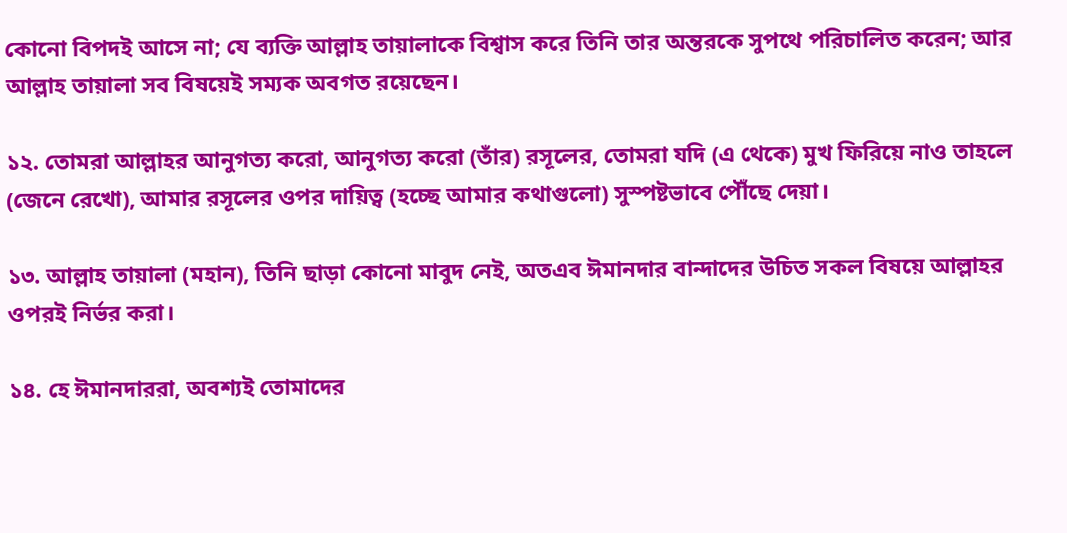কোনো বিপদই আসে না; যে ব্যক্তি আল্লাহ তায়ালাকে বিশ্বাস করে তিনি তার অন্তরকে সুপথে পরিচালিত করেন; আর আল্লাহ তায়ালা সব বিষয়েই সম্যক অবগত রয়েছেন।

১২. তোমরা আল্লাহর আনুগত্য করো, আনুগত্য করো (তাঁর) রসূলের, তোমরা যদি (এ থেকে) মুখ ফিরিয়ে নাও তাহলে (জেনে রেখো), আমার রসূলের ওপর দায়িত্ব (হচ্ছে আমার কথাগুলো) সুস্পষ্টভাবে পৌঁছে দেয়া।

১৩. আল্লাহ তায়ালা (মহান), তিনি ছাড়া কোনো মাবুদ নেই, অতএব ঈমানদার বান্দাদের উচিত সকল বিষয়ে আল্লাহর ওপরই নির্ভর করা।

১৪. হে ঈমানদাররা, অবশ্যই তোমাদের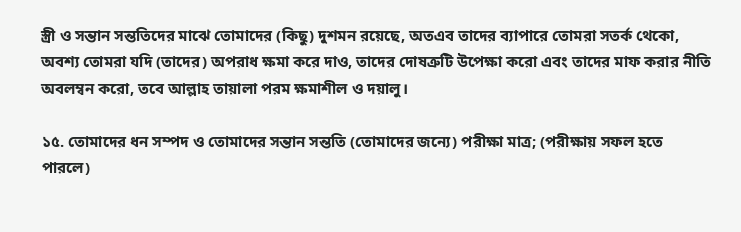স্ত্রী ও সন্তান সন্ততিদের মাঝে তোমাদের (কিছু) দুশমন রয়েছে, অতএব তাদের ব্যাপারে তোমরা সতর্ক থেকো, অবশ্য তোমরা যদি (তাদের) অপরাধ ক্ষমা করে দাও, তাদের দোষত্রুটি উপেক্ষা করো এবং তাদের মাফ করার নীতি অবলম্বন করো, তবে আল্লাহ তায়ালা পরম ক্ষমাশীল ও দয়ালু।

১৫. তোমাদের ধন সম্পদ ও তোমাদের সন্তান সন্ততি (তোমাদের জন্যে) পরীক্ষা মাত্র; (পরীক্ষায় সফল হতে পারলে)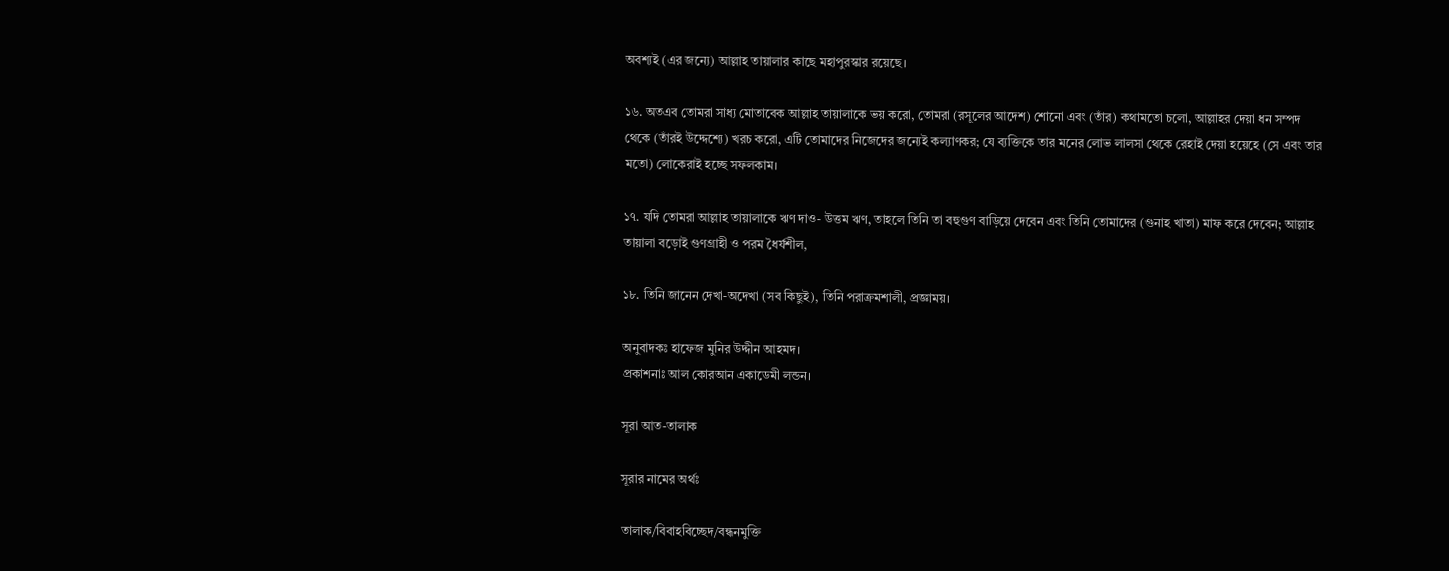অবশ্যই (এর জন্যে) আল্লাহ তায়ালার কাছে মহাপুরস্কার রয়েছে।

১৬. অতএব তোমরা সাধ্য মোতাবেক আল্লাহ তায়ালাকে ভয় করো, তোমরা (রসূলের আদেশ) শোনো এবং (তাঁর) কথামতো চলো, আল্লাহর দেয়া ধন সম্পদ থেকে (তাঁরই উদ্দেশ্যে) খরচ করো, এটি তোমাদের নিজেদের জন্যেই কল্যাণকর; যে ব্যক্তিকে তার মনের লোভ লালসা থেকে রেহাই দেয়া হয়েহে (সে এবং তার মতো) লোকেরাই হচ্ছে সফলকাম।

১৭. যদি তোমরা আল্লাহ তায়ালাকে ঋণ দাও- উত্তম ঋণ, তাহলে তিনি তা বহুগুণ বাড়িয়ে দেবেন এবং তিনি তোমাদের (গুনাহ খাতা) মাফ করে দেবেন; আল্লাহ তায়ালা বড়োই গুণগ্রাহী ও পরম ধৈর্যশীল,

১৮. তিনি জানেন দেখা-অদেখা (সব কিছুই), তিনি পরাক্রমশালী, প্রজ্ঞাময়।

অনুবাদকঃ হাফেজ মুনির উদ্দীন আহমদ।
প্রকাশনাঃ আল কোরআন একাডেমী লন্ডন।

সূরা আত-তালাক

সূরার নামের অর্থঃ

তালাক/বিবাহবিচ্ছেদ/বন্ধনমুক্তি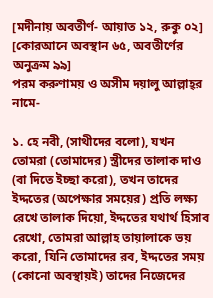[মদীনায় অবতীর্ণ- আয়াত ১২, রুকু ০২] [কোরআনে অবস্থান ৬৫, অবতীর্ণের অনুক্রম ৯৯]
পরম করুণাময় ও অসীম দয়ালু আল্লাহ্‌র নামে-

১. হে নবী, (সাথীদের বলো), যখন তোমরা (তোমাদের) স্ত্রীদের তালাক দাও (বা দিতে ইচ্ছা করো), তখন তাদের ইদ্দতের (অপেক্ষার সময়ের) প্রতি লক্ষ্য রেখে তালাক দিয়ো, ইদ্দতের যথার্থ হিসাব রেখো, তোমরা আল্লাহ তায়ালাকে ভয় করো, যিনি তোমাদের রব, ইদ্দতের সময় (কোনো অবস্থায়ই) তাদের নিজেদের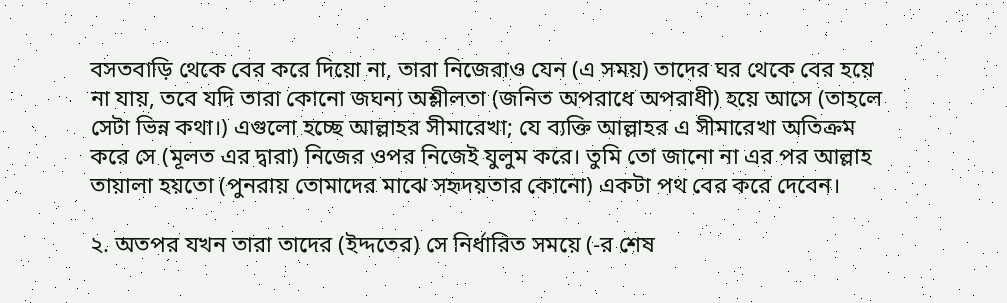বসতবাড়ি থেকে বের করে দিয়ো না, তারা নিজেরাও যেন (এ সময়) তাদের ঘর থেকে বের হয়ে না যায়, তবে যদি তারা কোনো জঘন্য অশ্লীলতা (জনিত অপরাধে অপরাধী) হয়ে আসে (তাহলে সেটা ভিন্ন কথা।) এগুলো হচ্ছে আল্লাহর সীমারেখা; যে ব্যক্তি আল্লাহর এ সীমারেখা অতিক্রম করে সে (মূলত এর দ্বারা) নিজের ওপর নিজেই যুলুম করে। তুমি তো জানো না এর পর আল্লাহ তায়ালা হয়তো (পুনরায় তোমাদের মাঝে সহৃদয়তার কোনো) একটা পথ বের করে দেবেন।

২. অতপর যখন তারা তাদের (ইদ্দতের) সে নির্ধারিত সময়ে (-র শেষ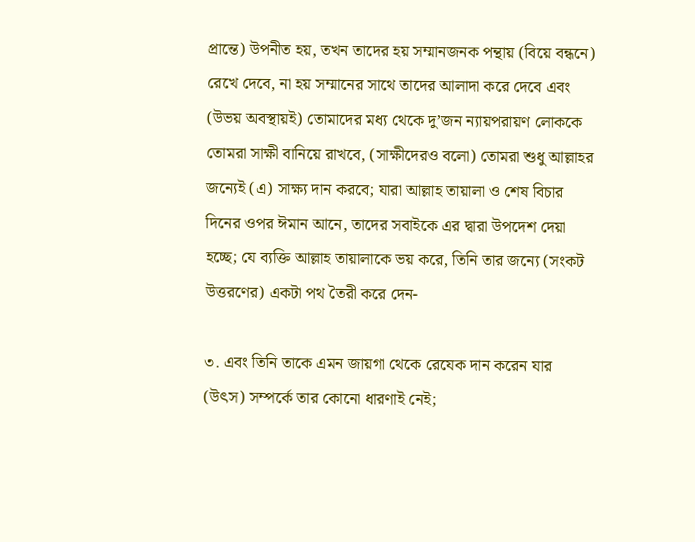প্রান্তে) উপনীত হয়, তখন তাদের হয় সম্মানজনক পন্থায় (বিয়ে বন্ধনে) রেখে দেবে, না হয় সম্মানের সাথে তাদের আলাদা করে দেবে এবং (উভয় অবস্থায়ই) তোমাদের মধ্য থেকে দু’জন ন্যায়পরায়ণ লোককে তোমরা সাক্ষী বানিয়ে রাখবে, (সাক্ষীদেরও বলো) তোমরা শুধু আল্লাহর জন্যেই (এ) সাক্ষ্য দান করবে; যারা আল্লাহ তায়ালা ও শেষ বিচার দিনের ওপর ঈমান আনে, তাদের সবাইকে এর দ্বারা উপদেশ দেয়া হচ্ছে; যে ব্যক্তি আল্লাহ তায়ালাকে ভয় করে, তিনি তার জন্যে (সংকট উত্তরণের) একটা পথ তৈরী করে দেন-

৩. এবং তিনি তাকে এমন জায়গা থেকে রেযেক দান করেন যার (উৎস) সম্পর্কে তার কোনো ধারণাই নেই;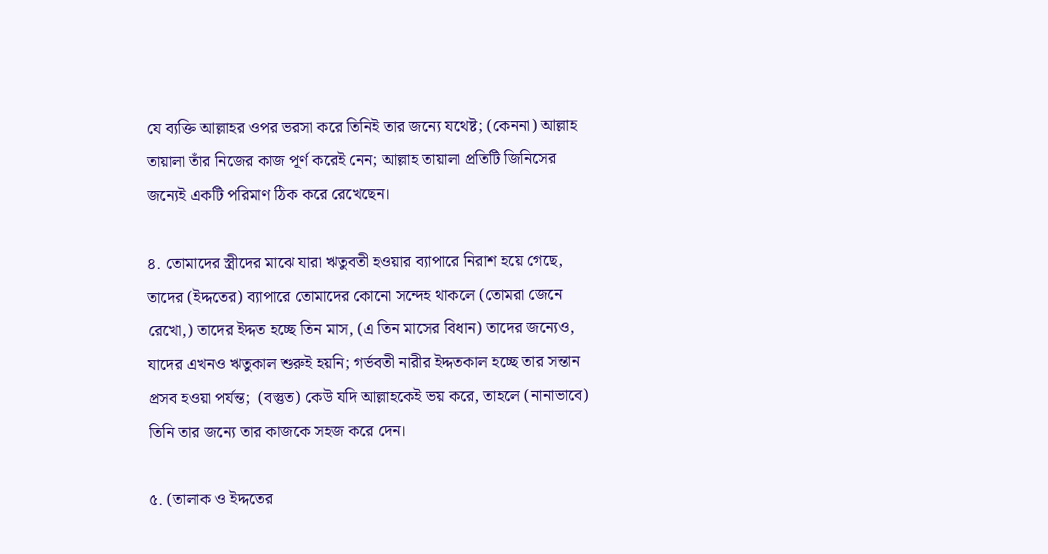যে ব্যক্তি আল্লাহর ওপর ভরসা করে তিনিই তার জন্যে যথেষ্ট; (কেননা) আল্লাহ তায়ালা তাঁর নিজের কাজ পূর্ণ করেই নেন; আল্লাহ তায়ালা প্রতিটি জিনিসের জন্যেই একটি পরিমাণ ঠিক করে রেখেছেন।

৪. তোমাদের স্ত্রীদের মাঝে যারা ঋতুবতী হওয়ার ব্যাপারে নিরাশ হয়ে গেছে, তাদের (ইদ্দতের) ব্যাপারে তোমাদের কোনো সন্দেহ থাকলে (তোমরা জেনে রেখো,) তাদের ইদ্দত হচ্ছে তিন মাস, (এ তিন মাসের বিধান) তাদের জন্যেও, যাদের এখনও ঋতুকাল শুরুই হয়নি; গর্ভবতী নারীর ইদ্দতকাল হচ্ছে তার সন্তান প্রসব হওয়া পর্যন্ত;  (বস্তুত) কেউ যদি আল্লাহকেই ভয় করে, তাহলে (নানাভাবে) তিনি তার জন্যে তার কাজকে সহজ করে দেন।

৫. (তালাক ও ইদ্দতের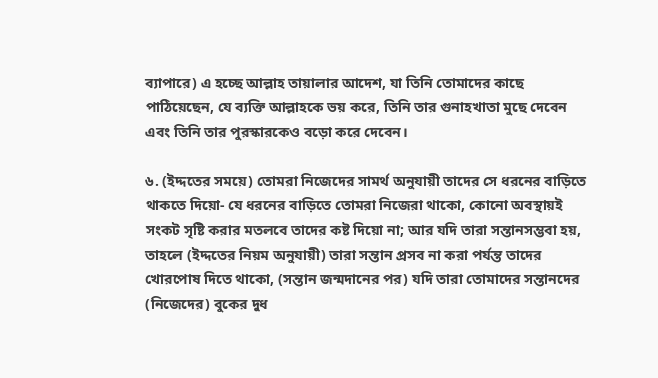ব্যাপারে) এ হচ্ছে আল্লাহ তায়ালার আদেশ, যা তিনি তোমাদের কাছে পাঠিয়েছেন, যে ব্যক্তি আল্লাহকে ভয় করে, তিনি তার গুনাহখাতা মুছে দেবেন এবং তিনি তার পুরস্কারকেও বড়ো করে দেবেন।

৬. (ইদ্দতের সময়ে) তোমরা নিজেদের সামর্থ অনুযায়ী তাদের সে ধরনের বাড়িতে থাকতে দিয়ো- যে ধরনের বাড়িতে তোমরা নিজেরা থাকো, কোনো অবস্থায়ই সংকট সৃষ্টি করার মতলবে তাদের কষ্ট দিয়ো না; আর যদি তারা সন্তানসম্ভবা হয়, তাহলে (ইদ্দতের নিয়ম অনুযায়ী) তারা সন্তান প্রসব না করা পর্যন্ত তাদের খোরপোষ দিতে থাকো, (সন্তান জন্মদানের পর) যদি তারা তোমাদের সন্তানদের (নিজেদের) বুকের দুধ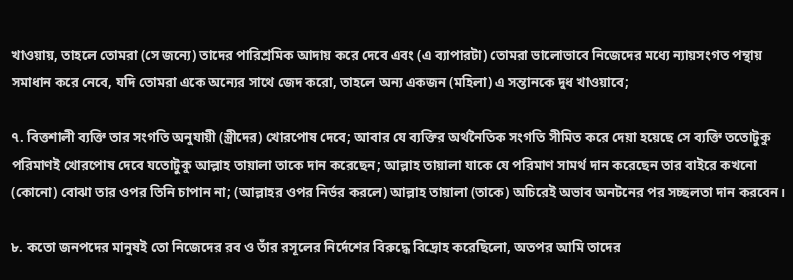খাওয়ায়, তাহলে তোমরা (সে জন্যে) তাদের পারিশ্রমিক আদায় করে দেবে এবং (এ ব্যাপারটা) তোমরা ভালোভাবে নিজেদের মধ্যে ন্যায়সংগত পন্থায় সমাধান করে নেবে, যদি তোমরা একে অন্যের সাথে জেদ করো, তাহলে অন্য একজন (মহিলা) এ সন্তানকে দুধ খাওয়াবে;

৭. বিত্তশালী ব্যক্তি তার সংগতি অনুযায়ী (স্ত্রীদের) খোরপোষ দেবে; আবার যে ব্যক্তির অর্থনৈতিক সংগতি সীমিত করে দেয়া হয়েছে সে ব্যক্তি ততোটুকু পরিমাণই খোরপোষ দেবে যতোটুকু আল্লাহ তায়ালা তাকে দান করেছেন; আল্লাহ তায়ালা যাকে যে পরিমাণ সামর্থ দান করেছেন তার বাইরে কখনো (কোনো) বোঝা তার ওপর তিনি চাপান না; (আল্লাহর ওপর নির্ভর করলে) আল্লাহ তায়ালা (তাকে) অচিরেই অভাব অনটনের পর সচ্ছলতা দান করবেন।

৮. কতো জনপদের মানুষই তো নিজেদের রব ও তাঁর রসূলের নির্দেশের বিরুদ্ধে বিদ্রোহ করেছিলো, অতপর আমি তাদের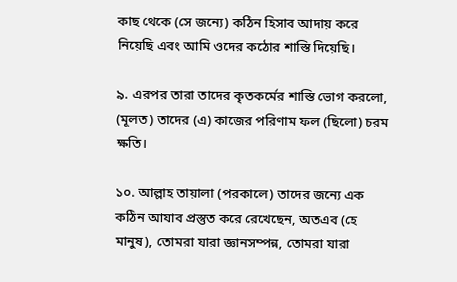কাছ থেকে (সে জন্যে) কঠিন হিসাব আদায় করে নিয়েছি এবং আমি ওদের কঠোর শাস্তি দিয়েছি।

৯. এরপর তারা তাদের কৃতকর্মের শাস্তি ভোগ করলো, (মূলত) তাদের (এ) কাজের পরিণাম ফল (ছিলো) চরম ক্ষতি।

১০. আল্লাহ তায়ালা (পরকালে) তাদের জন্যে এক কঠিন আযাব প্রস্তুত করে রেখেছেন, অতএব (হে মানুষ), তোমরা যারা জ্ঞানসম্পন্ন, তোমরা যারা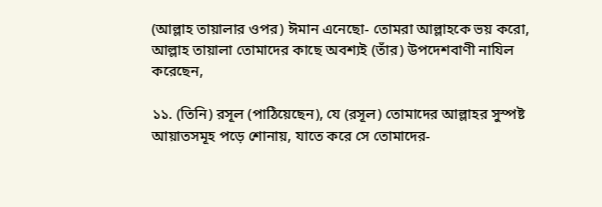(আল্লাহ তায়ালার ওপর) ঈমান এনেছো- তোমরা আল্লাহকে ভয় করো, আল্লাহ তায়ালা তোমাদের কাছে অবশ্যই (তাঁর) উপদেশবাণী নাযিল করেছেন,

১১. (তিনি) রসূল (পাঠিয়েছেন), যে (রসূল) তোমাদের আল্লাহর সুস্পষ্ট আয়াতসমূহ পড়ে শোনায়, যাতে করে সে তোমাদের-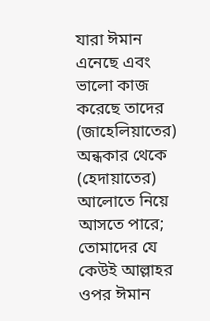যারা ঈমান এনেছে এবং ভালো কাজ করেছে তাদের (জাহেলিয়াতের) অন্ধকার থেকে (হেদায়াতের) আলোতে নিয়ে আসতে পারে; তোমাদের যে কেউই আল্লাহর ওপর ঈমান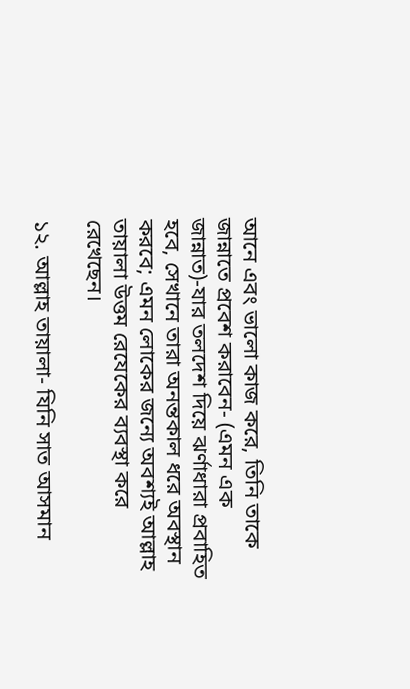আনে এবং ভালো কাজ করে, তিনি তাকে জান্নাতে প্রবেশ করাবেন- (এমন এক জান্নাত)-যার তলদেশ দিয়ে ঝর্ণাধারা প্রবাহিত হবে, সেখানে তারা অনন্তকাল ধরে অবস্থান করবে; এমন লোকের জন্যে অবশ্যই আল্লাহ তায়ালা উত্তম রেযেকের ব্যবস্থা করে রেখেছেন।

১২. আল্লাহ তায়ালা- যিনি সাত আসমান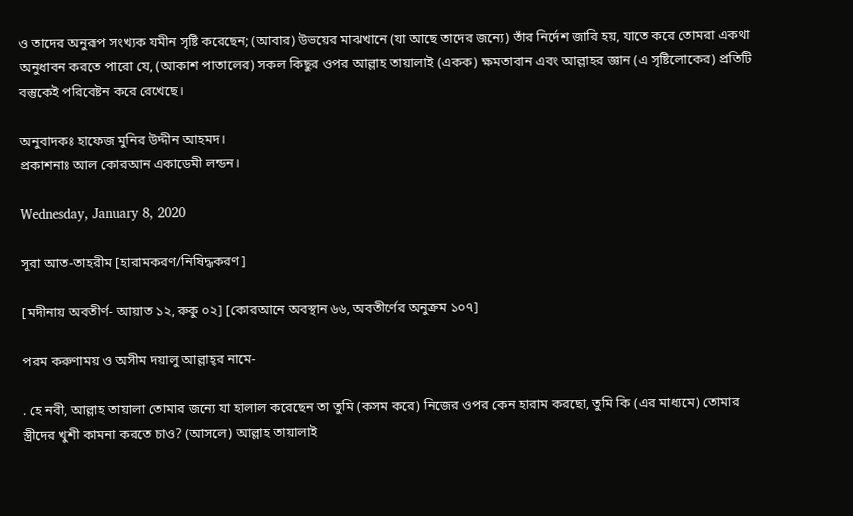ও তাদের অনুরূপ সংখ্যক যমীন সৃষ্টি করেছেন; (আবার) উভয়ের মাঝখানে (যা আছে তাদের জন্যে) তাঁর নির্দেশ জারি হয়, যাতে করে তোমরা একথা অনুধাবন করতে পারো যে, (আকাশ পাতালের) সকল কিছুর ওপর আল্লাহ তায়ালাই (একক) ক্ষমতাবান এবং আল্লাহর জ্ঞান (এ সৃষ্টিলোকের) প্রতিটি বস্তুকেই পরিবেষ্টন করে রেখেছে।

অনুবাদকঃ হাফেজ মুনির উদ্দীন আহমদ।
প্রকাশনাঃ আল কোরআন একাডেমী লন্ডন।

Wednesday, January 8, 2020

সূরা আত-তাহরীম [হারামকরণ/নিষিদ্ধকরণ]

[মদীনায় অবতীর্ণ- আয়াত ১২, রুকু ০২] [কোরআনে অবস্থান ৬৬, অবতীর্ণের অনুক্রম ১০৭]

পরম করুণাময় ও অসীম দয়ালু আল্লাহ্‌র নামে-

. হে নবী, আল্লাহ তায়ালা তোমার জন্যে যা হালাল করেছেন তা তুমি (কসম করে) নিজের ওপর কেন হারাম করছো, তুমি কি (এর মাধ্যমে) তোমার স্ত্রীদের খুশী কামনা করতে চাও? (আসলে) আল্লাহ তায়ালাই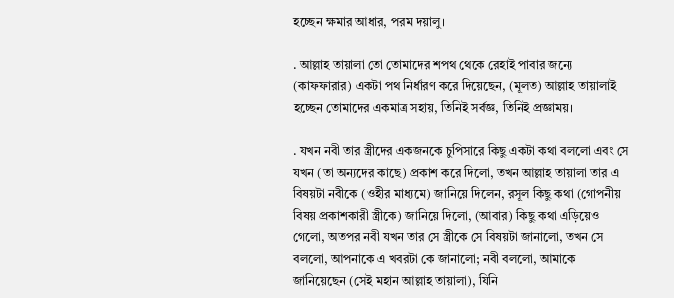হচ্ছেন ক্ষমার আধার, পরম দয়ালু।

. আল্লাহ তায়ালা তো তোমাদের শপথ থেকে রেহাই পাবার জন্যে (কাফফারার) একটা পথ নির্ধারণ করে দিয়েছেন, (মূলত) আল্লাহ তায়ালাই হচ্ছেন তোমাদের একমাত্র সহায়, তিনিই সর্বজ্ঞ, তিনিই প্রজ্ঞাময়।

. যখন নবী তার স্ত্রীদের একজনকে চুপিসারে কিছু একটা কথা বললো এবং সে যখন (তা অন্যদের কাছে) প্রকাশ করে দিলো, তখন আল্লাহ তায়ালা তার এ বিষয়টা নবীকে (ওহীর মাধ্যমে) জানিয়ে দিলেন, রসূল কিছু কথা (গোপনীয় বিষয় প্রকাশকারী স্ত্রীকে) জানিয়ে দিলো, (আবার) কিছু কথা এড়িয়েও গেলো, অতপর নবী যখন তার সে স্ত্রীকে সে বিষয়টা জানালো, তখন সে বললো, আপনাকে এ খবরটা কে জানালো; নবী বললো, আমাকে জানিয়েছেন (সেই মহান আল্লাহ তায়ালা), যিনি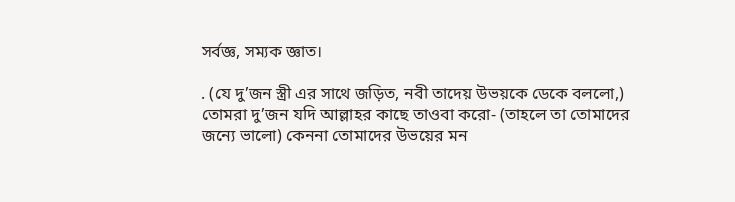সর্বজ্ঞ, সম্যক জ্ঞাত।

. (যে দু’জন স্ত্রী এর সাথে জড়িত, নবী তাদেয় উভয়কে ডেকে বললো,) তোমরা দু’জন যদি আল্লাহর কাছে তাওবা করো- (তাহলে তা তোমাদের জন্যে ভালো) কেননা তোমাদের উভয়ের মন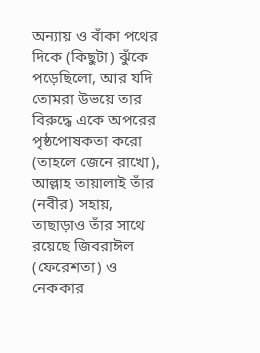অন্যায় ও বাঁকা পথের দিকে (কিছুটা) ঝুঁকে পড়েছিলো, আর যদি তোমরা উভয়ে তার বিরুদ্ধে একে অপরের পৃষ্ঠপোষকতা করো (তাহলে জেনে রাখো), আল্লাহ তায়ালাই তাঁর (নবীর) সহায়, তাছাড়াও তাঁর সাথে রয়েছে জিবরাঈল (ফেরেশতা) ও নেককার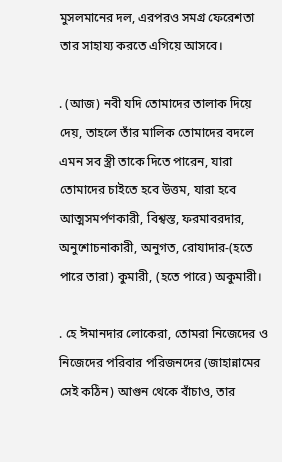মুসলমানের দল, এরপরও সমগ্র ফেরেশতা তার সাহায্য করতে এগিয়ে আসবে।

. (আজ) নবী যদি তোমাদের তালাক দিয়ে দেয়, তাহলে তাঁর মালিক তোমাদের বদলে এমন সব স্ত্রী তাকে দিতে পারেন, যারা তোমাদের চাইতে হবে উত্তম, যারা হবে আত্মসমর্পণকারী, বিশ্বস্ত, ফরমাবরদার, অনুশোচনাকারী, অনুগত, রোযাদার-(হতে পারে তারা) কুমারী, (হতে পারে) অকুমারী।

. হে ঈমানদার লোকেরা, তোমরা নিজেদের ও নিজেদের পরিবার পরিজনদের (জাহান্নামের সেই কঠিন) আগুন থেকে বাঁচাও, তার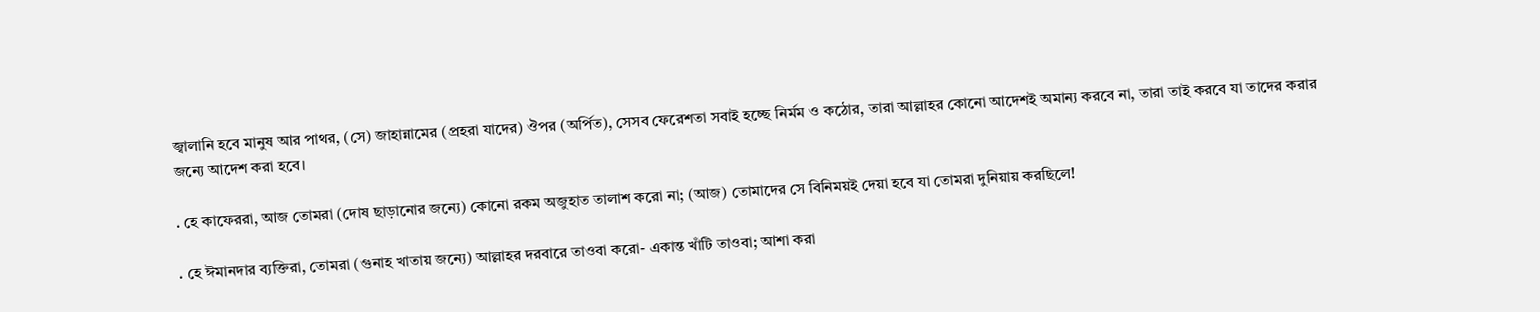জ্বালানি হবে মানুষ আর পাথর, (সে) জাহান্নামের (প্রহরা যাদের) ঔপর (অর্পিত), সেসব ফেরেশতা সবাই হচ্ছে নির্মম ও কঠোর, তারা আল্লাহর কোনো আদেশই অমান্য করবে না, তারা তাই করবে যা তাদের করার জন্যে আদেশ করা হবে।

. হে কাফেররা, আজ তোমরা (দোষ ছাড়ানোর জন্যে) কোনো রকম অজুহাত তালাশ করো না; (আজ) তোমাদের সে বিনিময়ই দেয়া হবে যা তোমরা দুনিয়ায় করছিলে!

. হে ঈমানদার ব্যক্তিরা, তোমরা (গুনাহ খাতায় জন্যে) আল্লাহর দরবারে তাওবা করো- একান্ত খাঁটি তাওবা; আশা করা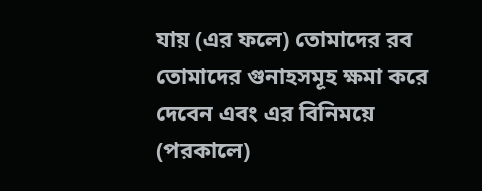যায় (এর ফলে) তোমাদের রব তোমাদের গুনাহসমূহ ক্ষমা করে দেবেন এবং এর বিনিময়ে (পরকালে)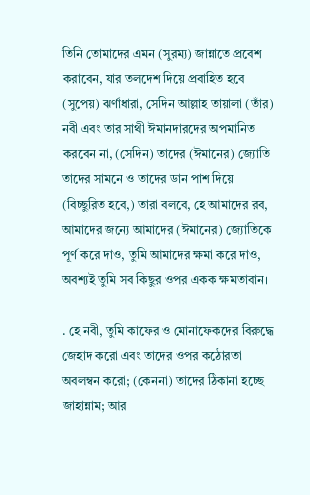তিনি তোমাদের এমন (সুরম্য) জান্নাতে প্রবেশ করাবেন, যার তলদেশ দিয়ে প্রবাহিত হবে (সুপেয়) ঝর্ণাধারা, সেদিন আল্লাহ তায়ালা (তাঁর) নবী এবং তার সাথী ঈমানদারদের অপমানিত করবেন না, (সেদিন) তাদের (ঈমানের) জ্যোতি তাদের সামনে ও তাদের ডান পাশ দিয়ে (বিচ্ছুরিত হবে,) তারা বলবে, হে আমাদের রব, আমাদের জন্যে আমাদের (ঈমানের) জ্যোতিকে পূর্ণ করে দাও, তুমি আমাদের ক্ষমা করে দাও, অবশ্যই তুমি সব কিছুর ওপর একক ক্ষমতাবান।

. হে নবী, তুমি কাফের ও মোনাফেকদের বিরুদ্ধে জেহাদ করো এবং তাদের ওপর কঠোরতা অবলম্বন করো; (কেননা) তাদের ঠিকানা হচ্ছে জাহান্নাম; আর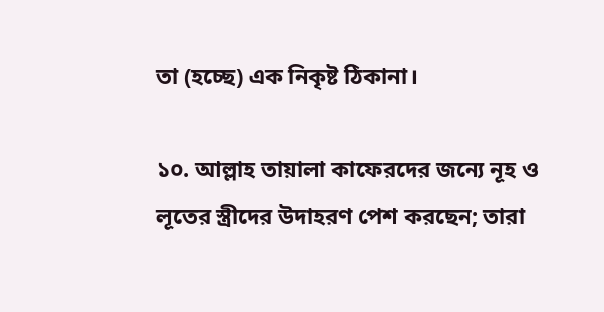তা (হচ্ছে) এক নিকৃষ্ট ঠিকানা।

১০. আল্লাহ তায়ালা কাফেরদের জন্যে নূহ ও লূতের স্ত্রীদের উদাহরণ পেশ করছেন; তারা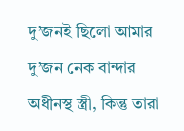দু’জনই ছিলো আমার দু’জন নেক বান্দার অধীনস্থ স্ত্রী, কিন্তু তারা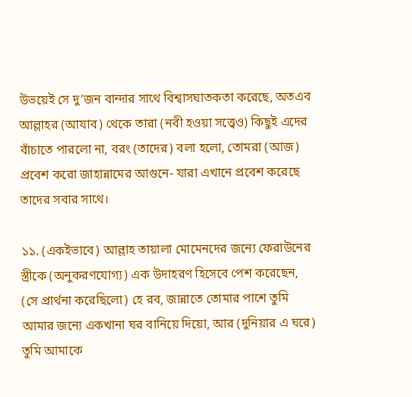উভয়েই সে দু’জন বান্দার সাথে বিশ্বাসঘাতকতা করেছে, অতএব আল্লাহর (আযাব) থেকে তারা (নবী হওয়া সত্ত্বেও) কিছুই এদের বাঁচাতে পারলো না, বরং (তাদের) বলা হলো, তোমরা (আজ) প্রবেশ করো জাহান্নামের আগুনে- যারা এখানে প্রবেশ করেছে তাদের সবার সাথে।

১১. (একইভাবে) আল্লাহ তায়ালা মোমেনদের জন্যে ফেরাউনের স্ত্রীকে (অনুকরণযোগ্য) এক উদাহরণ হিসেবে পেশ করেছেন, (সে প্রার্থনা করেছিলো) হে রব, জান্নাতে তোমার পাশে তুমি আমার জন্যে একখানা ঘর বানিয়ে দিয়ো, আর (দুনিয়ার এ ঘরে) তুমি আমাকে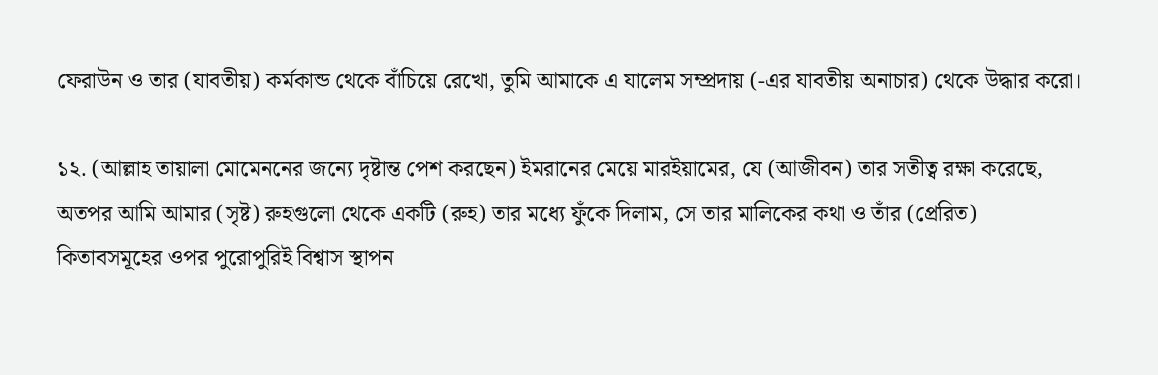ফেরাউন ও তার (যাবতীয়) কর্মকান্ড থেকে বাঁচিয়ে রেখো, তুমি আমাকে এ যালেম সম্প্রদায় (-এর যাবতীয় অনাচার) থেকে উদ্ধার করো।

১২. (আল্লাহ তায়ালা মোমেননের জন্যে দৃষ্টান্ত পেশ করছেন) ইমরানের মেয়ে মারইয়ামের, যে (আজীবন) তার সতীত্ব রক্ষা করেছে, অতপর আমি আমার (সৃষ্ট) রুহগুলো থেকে একটি (রুহ) তার মধ্যে ফুঁকে দিলাম, সে তার মালিকের কথা ও তাঁর (প্রেরিত) কিতাবসমূহের ওপর পুরোপুরিই বিশ্বাস স্থাপন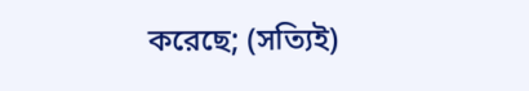করেছে; (সত্যিই)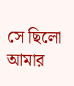সে ছিলো আমার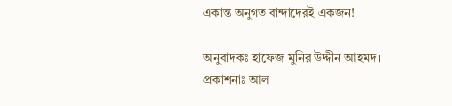একান্ত অনুগত বান্দাদেরই একজন!

অনুবাদকঃ হাফেজ মুনির উদ্দীন আহমদ।
প্রকাশনাঃ আল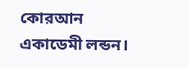কোরআন একাডেমী লন্ডন।